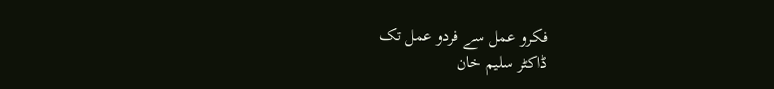فکرو عمل سے فردو عمل تک
ڈاکٹر سلیم خان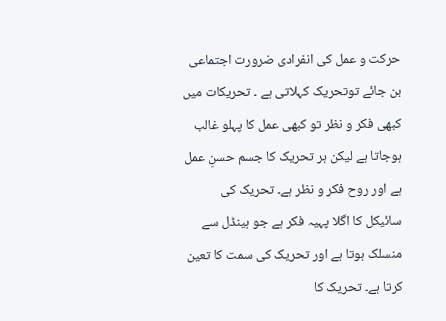حرکت و عمل کی انفرادی ضرورت اجتماعی بن جائے توتحریک کہلاتی ہے ۔ تحریکات میں کبھی فکر و نظر تو کبھی عمل کا پہلو غالب ہوجاتا ہے لیکن ہر تحریک کا جسم حسنِ عمل ہے اور روح فکر و نظر ہے۔ تحریک کی سائیکل کا اگلا پہیہ فکر ہے جو ہینڈل سے منسلک ہوتا ہے اور تحریک کی سمت کا تعین کرتا ہے۔ تحریک کا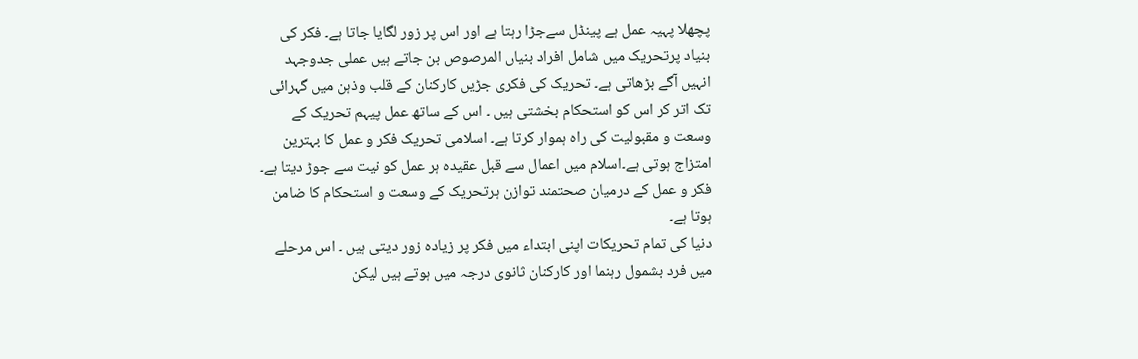پچھلا پہیہ عمل ہے پینڈل سےجڑا رہتا ہے اور اس پر زور لگایا جاتا ہے۔ فکر کی بنیاد پرتحریک میں شامل افراد بنیاں المرصوص بن جاتے ہیں عملی جدوجہد انہیں آگے بڑھاتی ہے۔ تحریک کی فکری جڑیں کارکنان کے قلب وذہن میں گہرائی تک اتر کر اس کو استحکام بخشتی ہیں ۔ اس کے ساتھ عمل پیہم تحریک کے وسعت و مقبولیت کی راہ ہموار کرتا ہے۔ اسلامی تحریک فکر و عمل کا بہترین امتزاج ہوتی ہے۔اسلام میں اعمال سے قبل عقیدہ ہر عمل کو نیت سے جوڑ دیتا ہے۔ فکر و عمل کے درمیان صحتمند توازن ہرتحریک کے وسعت و استحکام کا ضامن ہوتا ہے۔
دنیا کی تمام تحریکات اپنی ابتداء میں فکر پر زیادہ زور دیتی ہیں ۔ اس مرحلے میں فرد بشمول رہنما اور کارکنان ثانوی درجہ میں ہوتے ہیں لیکن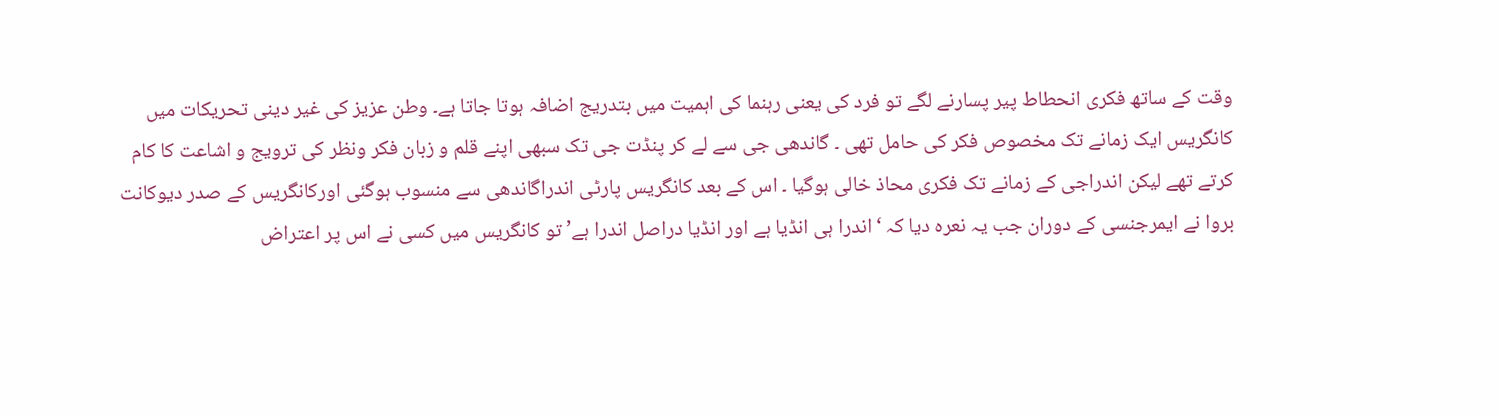وقت کے ساتھ فکری انحطاط پیر پسارنے لگے تو فرد کی یعنی رہنما کی اہمیت میں بتدریج اضافہ ہوتا جاتا ہے۔ وطن عزیز کی غیر دینی تحریکات میں کانگریس ایک زمانے تک مخصوص فکر کی حامل تھی ۔ گاندھی جی سے لے کر پنڈت جی تک سبھی اپنے قلم و زبان فکر ونظر کی ترویج و اشاعت کا کام کرتے تھے لیکن اندراجی کے زمانے تک فکری محاذ خالی ہوگیا ۔ اس کے بعد کانگریس پارٹی اندراگاندھی سے منسوب ہوگئی اورکانگریس کے صدر دیوکانت بروا نے ایمرجنسی کے دوران جب یہ نعرہ دیا کہ ‘اندرا ہی انڈیا ہے اور انڈیا دراصل اندرا ہے’ تو کانگریس میں کسی نے اس پر اعتراض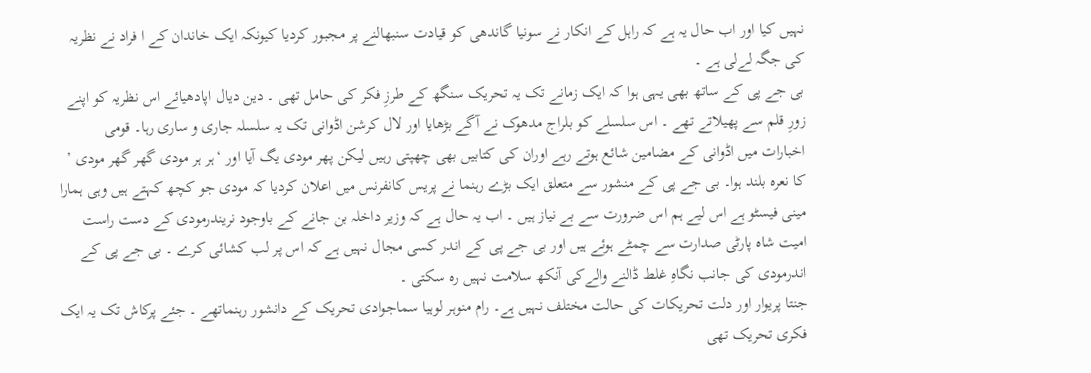نہیں کیا اور اب حال یہ ہے کہ راہل کے انکار نے سونیا گاندھی کو قیادت سنبھالنے پر مجبور کردیا کیونکہ ایک خاندان کے ا فراد نے نظریہ کی جگہ لےلی ہے ۔
بی جے پی کے ساتھ بھی یہی ہوا کہ ایک زمانے تک یہ تحریک سنگھ کے طرزِ فکر کی حامل تھی ۔ دین دیال اپادھیائے اس نظریہ کو اپنے زورِ قلم سے پھیلاتے تھے ۔ اس سلسلے کو بلراج مدھوک نے آگے بڑھایا اور لال کرشن اڈوانی تک یہ سلسلہ جاری و ساری رہا۔ قومی اخبارات میں اڈوانی کے مضامین شائع ہوتے رہے اوران کی کتابیں بھی چھپتی رہیں لیکن پھر مودی یگ آیا اور ‘ہر ہر مودی گھر گھر مودی ’ کا نعرہ بلند ہوا۔ بی جے پی کے منشور سے متعلق ایک بڑے رہنما نے پریس کانفرنس میں اعلان کردیا کہ مودی جو کچھ کہتے ہیں وہی ہمارا مینی فیسٹو ہے اس لیے ہم اس ضرورت سے بے نیاز ہیں ۔ اب یہ حال ہے کہ وزیر داخلہ بن جانے کے باوجود نریندرمودی کے دست راست امیت شاہ پارٹی صدارت سے چمٹے ہوئے ہیں اور بی جے پی کے اندر کسی مجال نہیں ہے کہ اس پر لب کشائی کرے ۔ بی جے پی کے اندرمودی کی جانب نگاہِ غلط ڈالنے والےکی آنکھ سلامت نہیں رہ سکتی ۔
جنتا پریوار اور دلت تحریکات کی حالت مختلف نہیں ہے۔ رام منوہر لوہیا سماجوادی تحریک کے دانشور رہنماتھے ۔ جئے پرکاش تک یہ ایک فکری تحریک تھی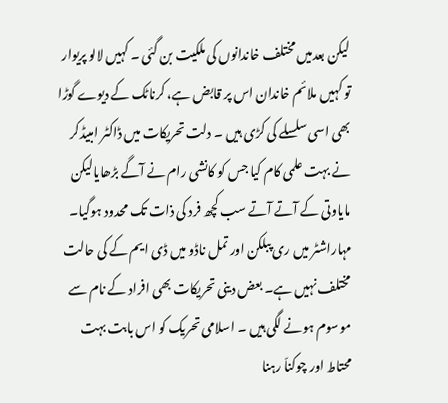لیکن بعدمیں مختلف خاندانوں کی ملکیت بن گئی ۔ کہیں لالو پریوار تو کہیں ملائم خاندان اس پر قابض ہے، کرناٹک کے دیوے گوڑا بھی اسی سلسلے کی کڑی ہیں ۔ دلت تحریکات میں ڈاکٹر امبیڈکر نے بہت علمی کام کیا جس کو کانشی رام نے آگے بڑھایالیکن مایاوتی کے آتے آتے سب کچھ فرد کی ذات تک محدود ہوگیا۔ مہاراشٹر میں ری پبلکن اور تمل ناڈو میں ڈی ایم کے کی حالت مختلف نہیں ہے۔ بعض دینی تحریکات بھی افراد کے نام سے موسوم ہونے لگی ہیں ۔ اسلامی تحریک کو اس بابت بہت محتاط اور چوکناّ رہنا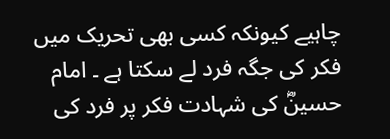چاہیے کیونکہ کسی بھی تحریک میں فکر کی جگہ فرد لے سکتا ہے ۔ امام حسینؓ کی شہادت فکر پر فرد کی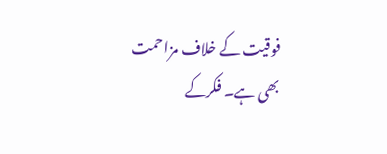فوقیت کے خلاف مزاحمت بھی ہے۔ فکرکے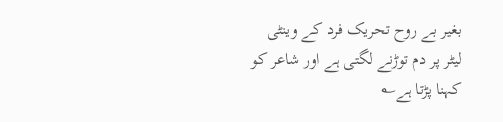بغیر بے روح تحریک فرد کے وینٹی لیٹر پر دم توڑنے لگتی ہے اور شاعر کو کہنا پڑتا ہے؎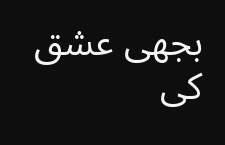بجھی عشق کی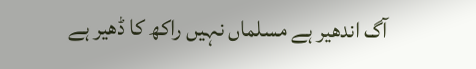آگ اندھیر ہے مسلماں نہیں راکھ کا ڈھیر ہے